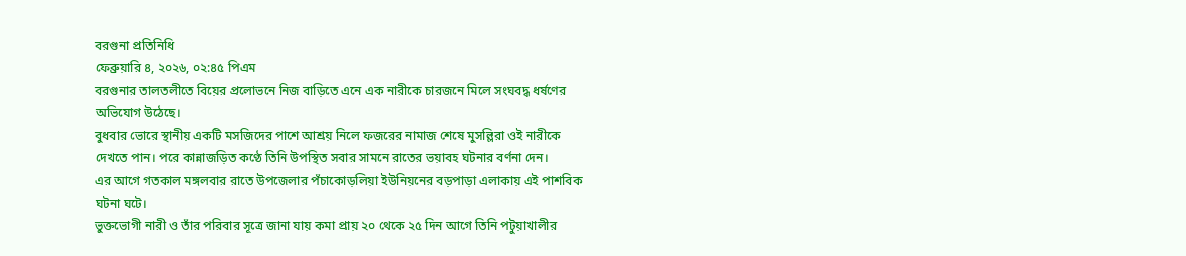বরগুনা প্রতিনিধি
ফেব্রুয়ারি ৪, ২০২৬, ০২:৪৫ পিএম
বরগুনার তালতলীতে বিয়ের প্রলোভনে নিজ বাড়িতে এনে এক নারীকে চারজনে মিলে সংঘবদ্ধ ধর্ষণের অভিযোগ উঠেছে।
বুধবার ভোরে স্থানীয় একটি মসজিদের পাশে আশ্রয় নিলে ফজরের নামাজ শেষে মুসল্লিরা ওই নারীকে দেখতে পান। পরে কান্নাজড়িত কণ্ঠে তিনি উপস্থিত সবার সামনে রাতের ভয়াবহ ঘটনার বর্ণনা দেন।
এর আগে গতকাল মঙ্গলবার রাতে উপজেলার পঁচাকোড়লিয়া ইউনিয়নের বড়পাড়া এলাকায় এই পাশবিক ঘটনা ঘটে।
ভুক্তভোগী নারী ও তাঁর পরিবার সূত্রে জানা যায় কমা প্রায় ২০ থেকে ২৫ দিন আগে তিনি পটুয়াখালীর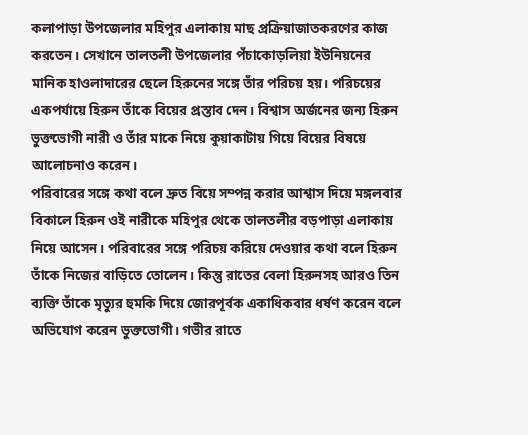কলাপাড়া উপজেলার মহিপুর এলাকায় মাছ প্রক্রিয়াজাতকরণের কাজ করতেন। সেখানে তালতলী উপজেলার পঁচাকোড়লিয়া ইউনিয়নের মানিক হাওলাদারের ছেলে হিরুনের সঙ্গে তাঁর পরিচয় হয়। পরিচয়ের একপর্যায়ে হিরুন তাঁকে বিয়ের প্রস্তাব দেন। বিশ্বাস অর্জনের জন্য হিরুন ভুক্তভোগী নারী ও তাঁর মাকে নিয়ে কুয়াকাটায় গিয়ে বিয়ের বিষয়ে আলোচনাও করেন।
পরিবারের সঙ্গে কথা বলে দ্রুত বিয়ে সম্পন্ন করার আশ্বাস দিয়ে মঙ্গলবার বিকালে হিরুন ওই নারীকে মহিপুর থেকে তালতলীর বড়পাড়া এলাকায় নিয়ে আসেন। পরিবারের সঙ্গে পরিচয় করিয়ে দেওয়ার কথা বলে হিরুন তাঁকে নিজের বাড়িতে তোলেন। কিন্তু রাতের বেলা হিরুনসহ আরও তিন ব্যক্তি তাঁকে মৃত্যুর হুমকি দিয়ে জোরপূর্বক একাধিকবার ধর্ষণ করেন বলে অভিযোগ করেন ভুক্তভোগী। গভীর রাতে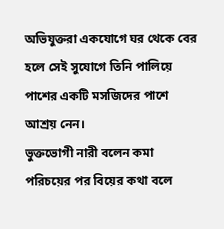অভিযুক্তরা একযোগে ঘর থেকে বের হলে সেই সুযোগে তিনি পালিয়ে পাশের একটি মসজিদের পাশে আশ্রয় নেন।
ভুক্তভোগী নারী বলেন কমা পরিচয়ের পর বিয়ের কথা বলে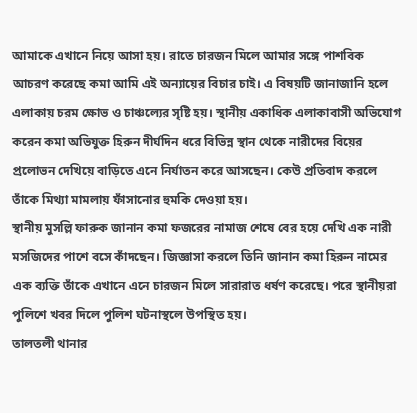আমাকে এখানে নিয়ে আসা হয়। রাতে চারজন মিলে আমার সঙ্গে পাশবিক আচরণ করেছে কমা আমি এই অন্যায়ের বিচার চাই। এ বিষয়টি জানাজানি হলে এলাকায় চরম ক্ষোভ ও চাঞ্চল্যের সৃষ্টি হয়। স্থানীয় একাধিক এলাকাবাসী অভিযোগ করেন কমা অভিযুক্ত হিরুন দীর্ঘদিন ধরে বিভিন্ন স্থান থেকে নারীদের বিয়ের প্রলোভন দেখিয়ে বাড়িতে এনে নির্যাতন করে আসছেন। কেউ প্রতিবাদ করলে তাঁকে মিথ্যা মামলায় ফাঁসানোর হুমকি দেওয়া হয়।
স্থানীয় মুসল্লি ফারুক জানান কমা ফজরের নামাজ শেষে বের হয়ে দেখি এক নারী মসজিদের পাশে বসে কাঁদছেন। জিজ্ঞাসা করলে তিনি জানান কমা হিরুন নামের এক ব্যক্তি তাঁকে এখানে এনে চারজন মিলে সারারাত ধর্ষণ করেছে। পরে স্থানীয়রা পুলিশে খবর দিলে পুলিশ ঘটনাস্থলে উপস্থিত হয়।
তালতলী থানার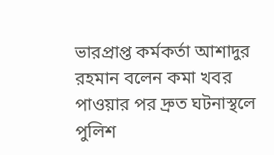ভারপ্রাপ্ত কর্মকর্তা আশাদুর রহমান বলেন কমা খবর পাওয়ার পর দ্রুত ঘটনাস্থলে পুলিশ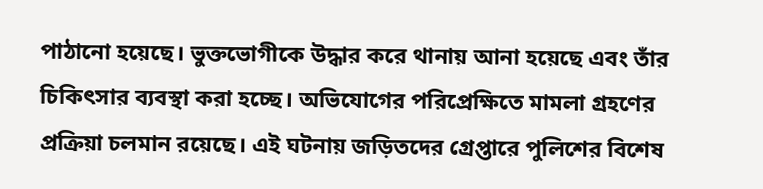পাঠানো হয়েছে। ভুক্তভোগীকে উদ্ধার করে থানায় আনা হয়েছে এবং তাঁর চিকিৎসার ব্যবস্থা করা হচ্ছে। অভিযোগের পরিপ্রেক্ষিতে মামলা গ্রহণের প্রক্রিয়া চলমান রয়েছে। এই ঘটনায় জড়িতদের গ্রেপ্তারে পুলিশের বিশেষ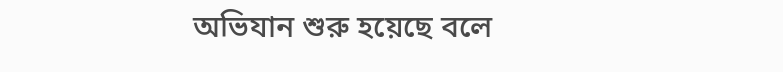অভিযান শুরু হয়েছে বলে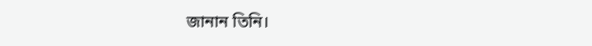জানান তিনি।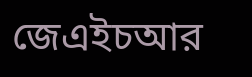জেএইচআর